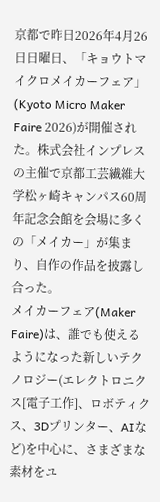京都で昨日2026年4月26日日曜日、「キョウトマイクロメイカーフェア」(Kyoto Micro Maker Faire 2026)が開催された。株式会社インプレスの主催で京都工芸繊維大学松ヶ崎キャンパス60周年記念会館を会場に多くの「メイカー」が集まり、自作の作品を披露し合った。
メイカーフェア(Maker Faire)は、誰でも使えるようになった新しいテクノロジー(エレクトロニクス[電子工作]、ロボティクス、3Dプリンター、AIなど)を中心に、さまざまな素材をユ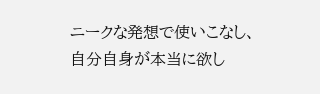ニークな発想で使いこなし、自分自身が本当に欲し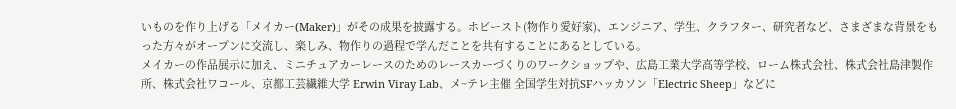いものを作り上げる「メイカー(Maker)」がその成果を披露する。ホビースト(物作り愛好家)、エンジニア、学生、クラフター、研究者など、さまざまな背景をもった方々がオープンに交流し、楽しみ、物作りの過程で学んだことを共有することにあるとしている。
メイカーの作品展示に加え、ミニチュアカーレースのためのレースカーづくりのワークショップや、広島工業大学高等学校、ローム株式会社、株式会社島津製作所、株式会社ワコール、京都工芸繊維大学 Erwin Viray Lab、メ~テレ主催 全国学生対抗SFハッカソン「Electric Sheep」などに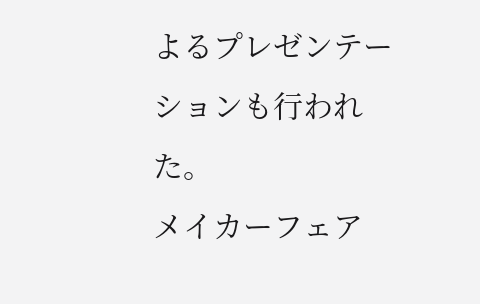よるプレゼンテーションも行われた。
メイカーフェア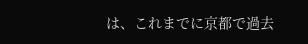は、これまでに京都で過去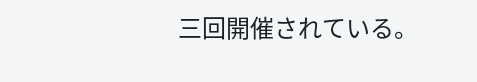三回開催されている。